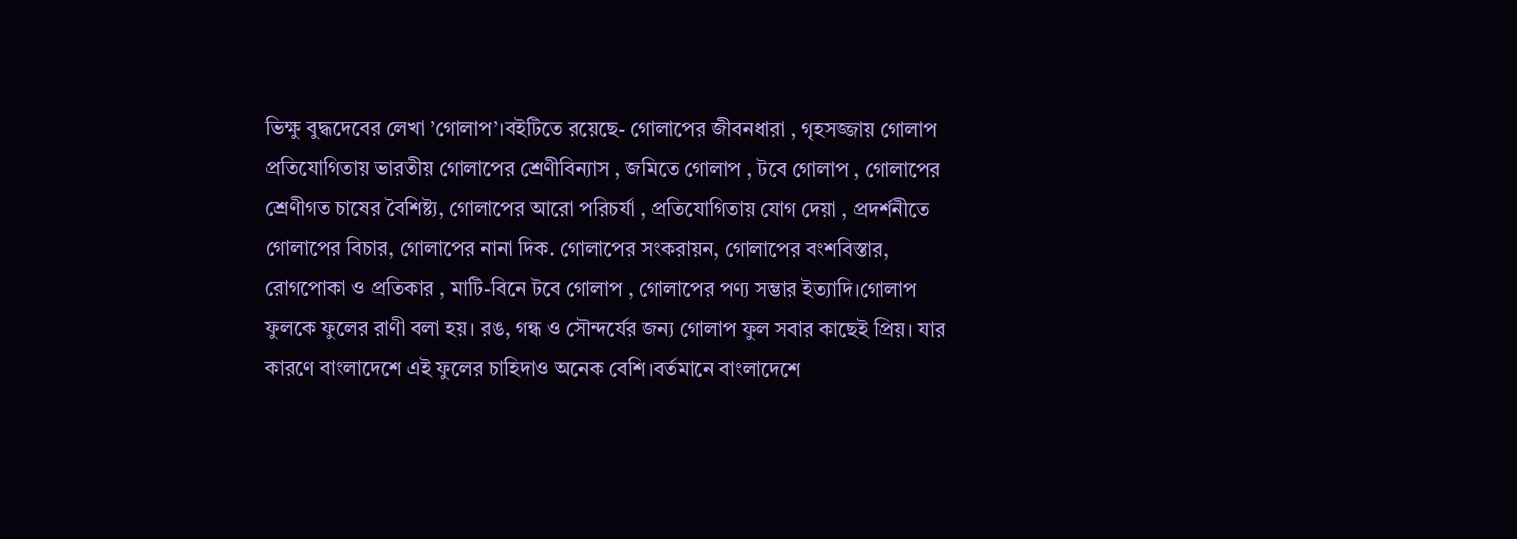ভিক্ষু বুদ্ধদেবের লেখা ’গোলাপ’।বইটিতে রয়েছে- গোলাপের জীবনধারা , গৃহসজ্জায় গোলাপ
প্রতিযোগিতায় ভারতীয় গোলাপের শ্রেণীবিন্যাস , জমিতে গোলাপ , টবে গোলাপ , গোলাপের শ্রেণীগত চাষের বৈশিষ্ট্য, গোলাপের আরো পরিচর্যা , প্রতিযোগিতায় যোগ দেয়া , প্রদর্শনীতে গোলাপের বিচার, গোলাপের নানা দিক. গোলাপের সংকরায়ন, গোলাপের বংশবিস্তার, রোগপোকা ও প্রতিকার , মাটি-বিনে টবে গোলাপ , গোলাপের পণ্য সম্ভার ইত্যাদি।গোলাপ ফুলকে ফুলের রাণী বলা হয়। রঙ, গন্ধ ও সৌন্দর্যের জন্য গোলাপ ফুল সবার কাছেই প্রিয়। যার কারণে বাংলাদেশে এই ফুলের চাহিদাও অনেক বেশি।বর্তমানে বাংলাদেশে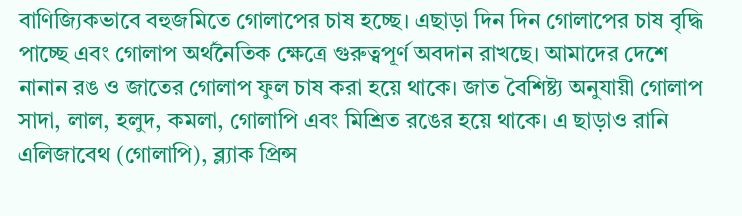বাণিজ্যিকভাবে বহুজমিতে গোলাপের চাষ হচ্ছে। এছাড়া দিন দিন গোলাপের চাষ বৃদ্ধি পাচ্ছে এবং গোলাপ অর্থনৈতিক ক্ষেত্রে গুরুত্বপূর্ণ অবদান রাখছে। আমাদের দেশে নানান রঙ ও জাতের গোলাপ ফুল চাষ করা হয়ে থাকে। জাত বৈশিষ্ট্য অনুযায়ী গোলাপ সাদা, লাল, হলুদ, কমলা, গোলাপি এবং মিশ্রিত রঙের হয়ে থাকে। এ ছাড়াও রানি এলিজাবেথ (গোলাপি), ব্ল্যাক প্রিন্স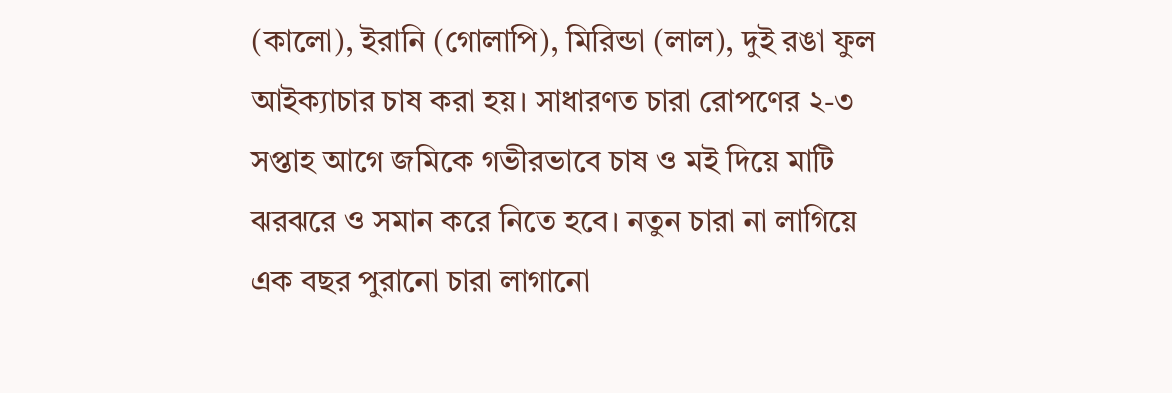(কালো), ইরানি (গোলাপি), মিরিন্ডা (লাল), দুই রঙা ফুল আইক্যাচার চাষ করা হয়। সাধারণত চারা রোপণের ২-৩ সপ্তাহ আগে জমিকে গভীরভাবে চাষ ও মই দিয়ে মাটি ঝরঝরে ও সমান করে নিতে হবে। নতুন চারা না লাগিয়ে এক বছর পুরানো চারা লাগানো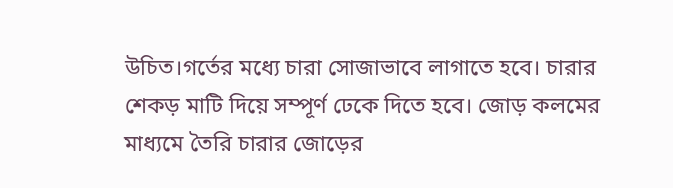উচিত।গর্তের মধ্যে চারা সোজাভাবে লাগাতে হবে। চারার শেকড় মাটি দিয়ে সম্পূর্ণ ঢেকে দিতে হবে। জোড় কলমের মাধ্যমে তৈরি চারার জোড়ের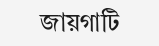জায়গাটি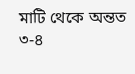মাটি থেকে অন্তত ৩-৪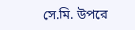সে.মি. উপরে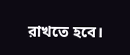রাখতে হবে।